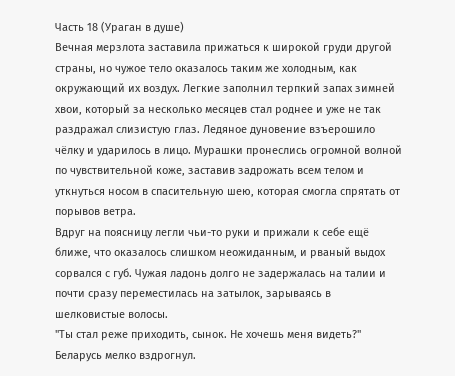Часть 18 (Ураган в душе)
Вечная мерзлота заставила прижаться к широкой груди другой страны, но чужое тело оказалось таким же холодным, как окружающий их воздух. Легкие заполнил терпкий запах зимней хвои, который за несколько месяцев стал роднее и уже не так раздражал слизистую глаз. Ледяное дуновение взъерошило чёлку и ударилось в лицо. Мурашки пронеслись огромной волной по чувствительной коже, заставив задрожать всем телом и уткнуться носом в спасительную шею, которая смогла спрятать от порывов ветра.
Вдруг на поясницу легли чьи-то руки и прижали к себе ещё ближе, что оказалось слишком неожиданным, и рваный выдох сорвался с губ. Чужая ладонь долго не задержалась на талии и почти сразу переместилась на затылок, зарываясь в шелковистые волосы.
"Ты стал реже приходить, сынок. Не хочешь меня видеть?"
Беларусь мелко вздрогнул.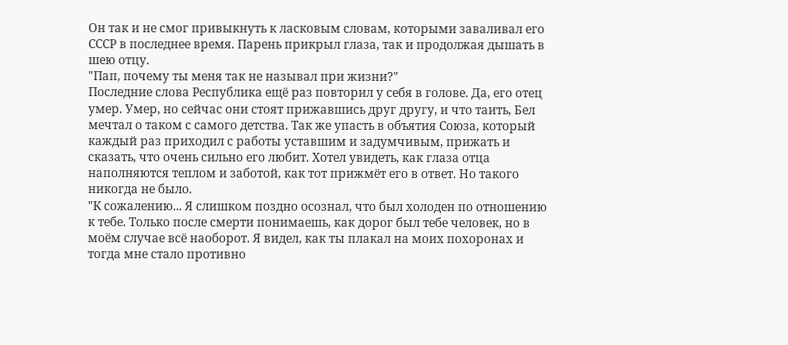Он так и не смог привыкнуть к ласковым словам, которыми заваливал его СССР в последнее время. Парень прикрыл глаза, так и продолжая дышать в шею отцу.
"Пап, почему ты меня так не называл при жизни?"
Последние слова Республика ещё раз повторил у себя в голове. Да, его отец умер. Умер, но сейчас они стоят прижавшись друг другу, и что таить, Бел мечтал о таком с самого детства. Так же упасть в объятия Союза, который каждый раз приходил с работы уставшим и задумчивым, прижать и сказать, что очень сильно его любит. Хотел увидеть, как глаза отца наполняются теплом и заботой, как тот прижмёт его в ответ. Но такого никогда не было.
"К сожалению... Я слишком поздно осознал, что был холоден по отношению к тебе. Только после смерти понимаешь, как дорог был тебе человек, но в моём случае всё наоборот. Я видел, как ты плакал на моих похоронах и тогда мне стало противно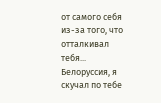от самого себя из-за того, что отталкивал тебя... Белоруссия, я скучал по тебе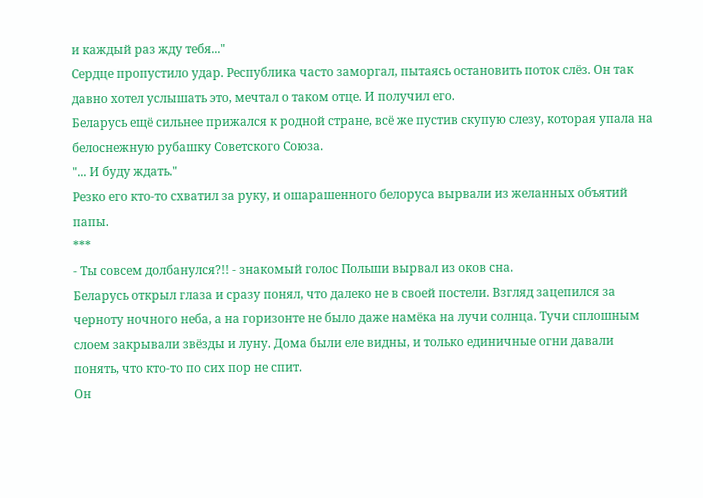и каждый раз жду тебя..."
Сердце пропустило удар. Республика часто заморгал, пытаясь остановить поток слёз. Он так давно хотел услышать это, мечтал о таком отце. И получил его.
Беларусь ещё сильнее прижался к родной стране, всё же пустив скупую слезу, которая упала на белоснежную рубашку Советского Союза.
"... И буду ждать."
Резко его кто-то схватил за руку, и ошарашенного белоруса вырвали из желанных объятий папы.
***
- Ты совсем долбанулся?!! - знакомый голос Польши вырвал из оков сна.
Беларусь открыл глаза и сразу понял, что далеко не в своей постели. Взгляд зацепился за черноту ночного неба, а на горизонте не было даже намёка на лучи солнца. Тучи сплошным слоем закрывали звёзды и луну. Дома были еле видны, и только единичные огни давали понять, что кто-то по сих пор не спит.
Он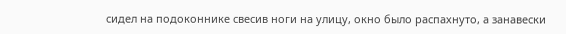сидел на подоконнике свесив ноги на улицу, окно было распахнуто, а занавески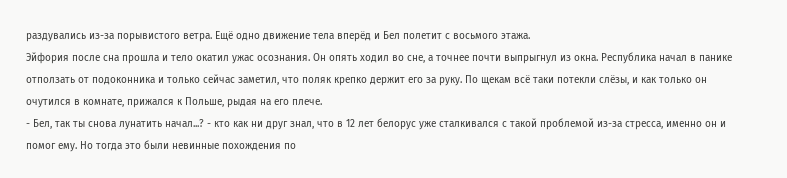раздувались из-за порывистого ветра. Ещё одно движение тела вперёд и Бел полетит с восьмого этажа.
Эйфория после сна прошла и тело окатил ужас осознания. Он опять ходил во сне, а точнее почти выпрыгнул из окна. Республика начал в панике отползать от подоконника и только сейчас заметил, что поляк крепко держит его за руку. По щекам всё таки потекли слёзы, и как только он очутился в комнате, прижался к Польше, рыдая на его плече.
- Бел, так ты снова лунатить начал...? - кто как ни друг знал, что в 12 лет белорус уже сталкивался с такой проблемой из-за стресса, именно он и помог ему. Но тогда это были невинные похождения по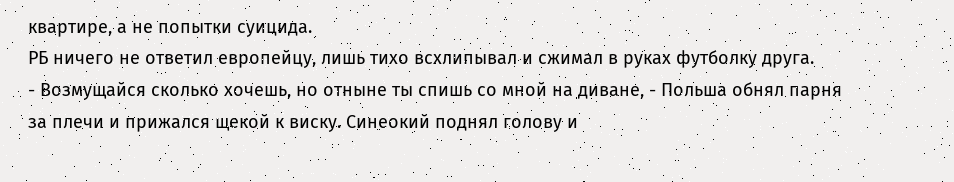квартире, а не попытки суицида.
РБ ничего не ответил европейцу, лишь тихо всхлипывал и сжимал в руках футболку друга.
- Возмущайся сколько хочешь, но отныне ты спишь со мной на диване, - Польша обнял парня за плечи и прижался щекой к виску. Синеокий поднял голову и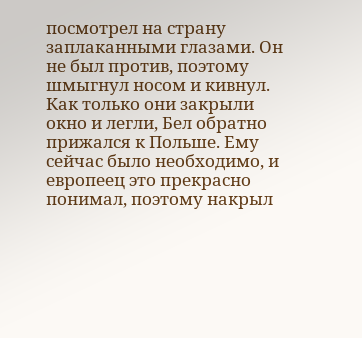посмотрел на страну заплаканными глазами. Он не был против, поэтому шмыгнул носом и кивнул.
Как только они закрыли окно и легли, Бел обратно прижался к Польше. Ему сейчас было необходимо, и европеец это прекрасно понимал, поэтому накрыл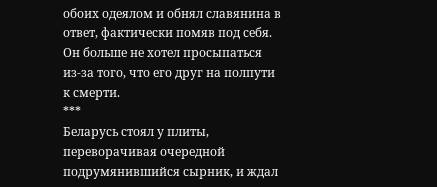обоих одеялом и обнял славянина в ответ, фактически помяв под себя. Он больше не хотел просыпаться из-за того, что его друг на полпути к смерти.
***
Беларусь стоял у плиты, переворачивая очередной подрумянившийся сырник, и ждал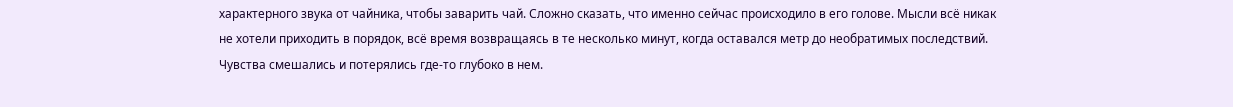характерного звука от чайника, чтобы заварить чай. Сложно сказать, что именно сейчас происходило в его голове. Мысли всё никак не хотели приходить в порядок, всё время возвращаясь в те несколько минут, когда оставался метр до необратимых последствий. Чувства смешались и потерялись где-то глубоко в нем.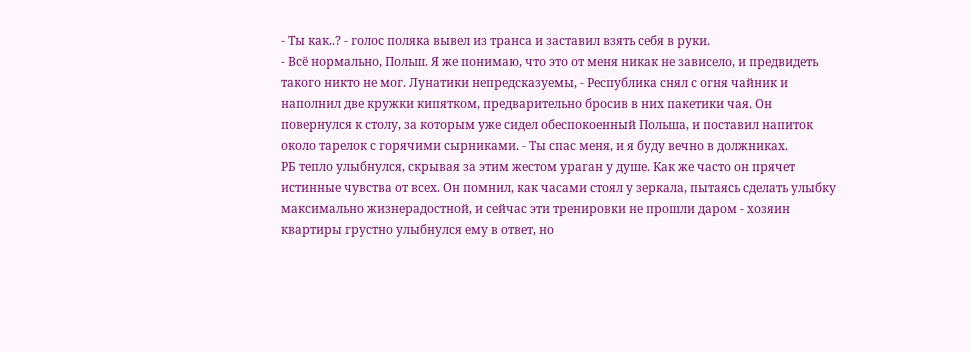- Ты как..? - голос поляка вывел из транса и заставил взять себя в руки.
- Всё нормально, Польш. Я же понимаю, что это от меня никак не зависело, и предвидеть такого никто не мог. Лунатики непредсказуемы, - Республика снял с огня чайник и наполнил две кружки кипятком, предварительно бросив в них пакетики чая. Он повернулся к столу, за которым уже сидел обеспокоенный Польша, и поставил напиток около тарелок с горячими сырниками. - Ты спас меня, и я буду вечно в должниках.
РБ тепло улыбнулся, скрывая за этим жестом ураган у душе. Как же часто он прячет истинные чувства от всех. Он помнил, как часами стоял у зеркала, пытаясь сделать улыбку максимально жизнерадостной, и сейчас эти тренировки не прошли даром - хозяин квартиры грустно улыбнулся ему в ответ, но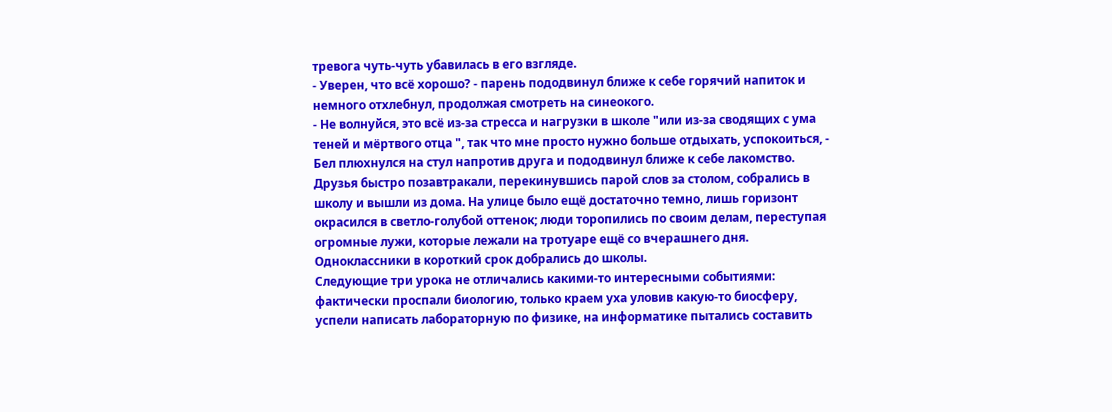тревога чуть-чуть убавилась в его взгляде.
- Уверен, что всё хорошо? - парень пододвинул ближе к себе горячий напиток и немного отхлебнул, продолжая смотреть на синеокого.
- Не волнуйся, это всё из-за стресса и нагрузки в школе "или из-за сводящих с ума теней и мёртвого отца ", так что мне просто нужно больше отдыхать, успокоиться, - Бел плюхнулся на стул напротив друга и пододвинул ближе к себе лакомство.
Друзья быстро позавтракали, перекинувшись парой слов за столом, собрались в школу и вышли из дома. На улице было ещё достаточно темно, лишь горизонт окрасился в светло-голубой оттенок; люди торопились по своим делам, переступая огромные лужи, которые лежали на тротуаре ещё со вчерашнего дня. Одноклассники в короткий срок добрались до школы.
Следующие три урока не отличались какими-то интересными событиями: фактически проспали биологию, только краем уха уловив какую-то биосферу, успели написать лабораторную по физике, на информатике пытались составить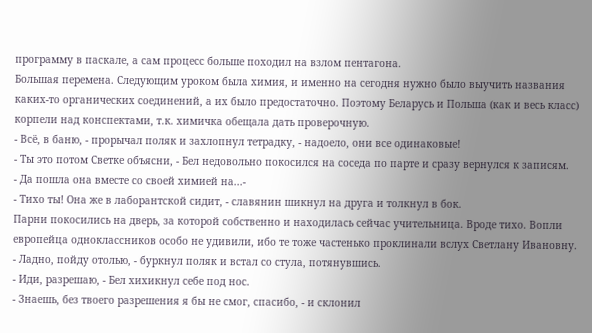программу в паскале, а сам процесс больше походил на взлом пентагона.
Большая перемена. Следующим уроком была химия, и именно на сегодня нужно было выучить названия каких-то органических соединений, а их было предостаточно. Поэтому Беларусь и Польша (как и весь класс) корпели над конспектами, т.к. химичка обещала дать проверочную.
- Всё, в баню, - прорычал поляк и захлопнул тетрадку, - надоело, они все одинаковые!
- Ты это потом Светке объясни, - Бел недовольно покосился на соседа по парте и сразу вернулся к записям.
- Да пошла она вместе со своей химией на...-
- Тихо ты! Она же в лаборантской сидит, - славянин шикнул на друга и толкнул в бок.
Парни покосились на дверь, за которой собственно и находилась сейчас учительница. Вроде тихо. Вопли европейца одноклассников особо не удивили, ибо те тоже частенько проклинали вслух Светлану Ивановну.
- Ладно, пойду отолью, - буркнул поляк и встал со стула, потянувшись.
- Иди, разрешаю, - Бел хихикнул себе под нос.
- Знаешь, без твоего разрешения я бы не смог, спасибо, - и склонил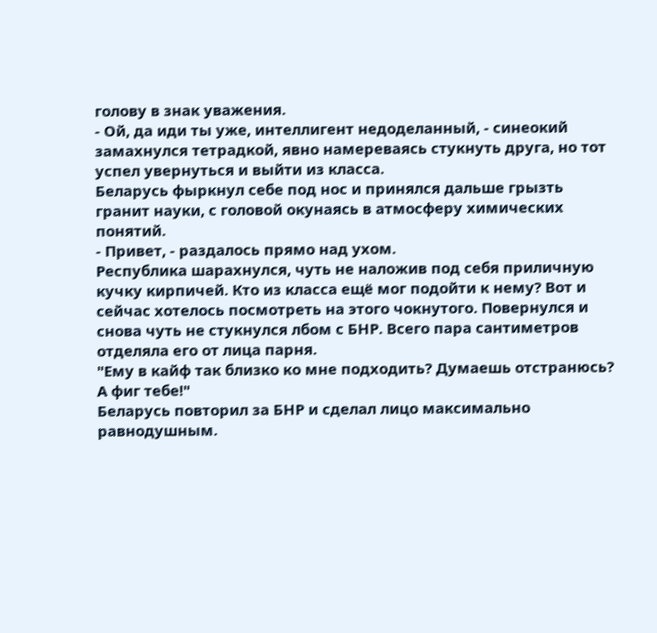голову в знак уважения.
- Ой, да иди ты уже, интеллигент недоделанный, - синеокий замахнулся тетрадкой, явно намереваясь стукнуть друга, но тот успел увернуться и выйти из класса.
Беларусь фыркнул себе под нос и принялся дальше грызть гранит науки, с головой окунаясь в атмосферу химических понятий.
- Привет, - раздалось прямо над ухом.
Республика шарахнулся, чуть не наложив под себя приличную кучку кирпичей. Кто из класса ещё мог подойти к нему? Вот и сейчас хотелось посмотреть на этого чокнутого. Повернулся и снова чуть не стукнулся лбом с БНР. Всего пара сантиметров отделяла его от лица парня.
"Ему в кайф так близко ко мне подходить? Думаешь отстранюсь? А фиг тебе!"
Беларусь повторил за БНР и сделал лицо максимально равнодушным.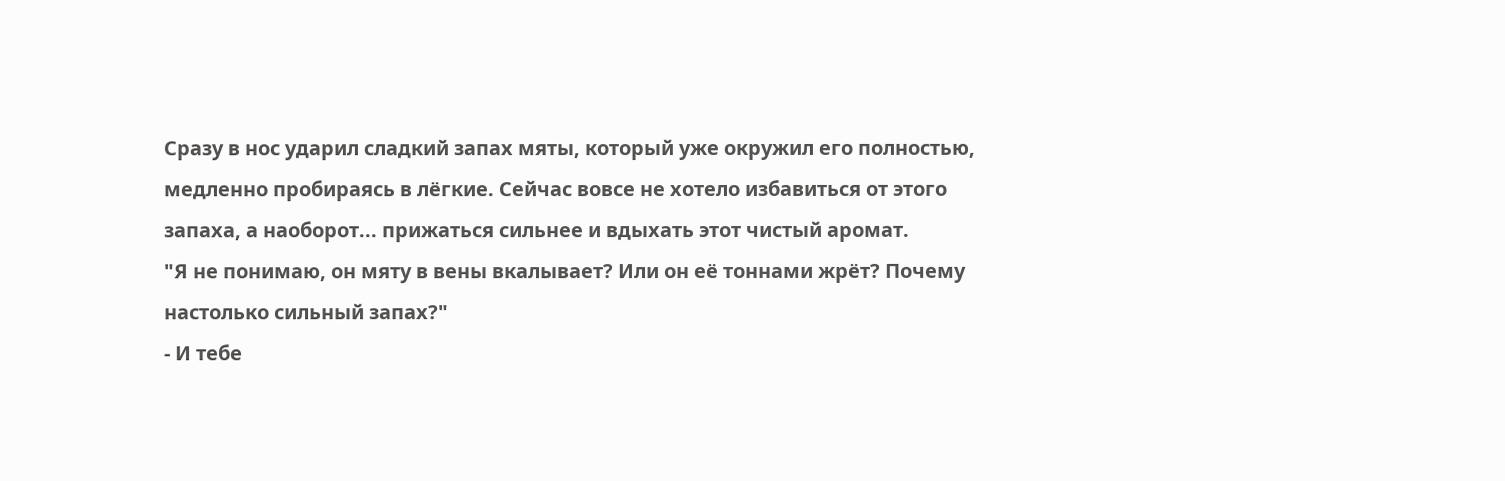Сразу в нос ударил сладкий запах мяты, который уже окружил его полностью, медленно пробираясь в лёгкие. Сейчас вовсе не хотело избавиться от этого запаха, а наоборот... прижаться сильнее и вдыхать этот чистый аромат.
"Я не понимаю, он мяту в вены вкалывает? Или он её тоннами жрёт? Почему настолько сильный запах?"
- И тебе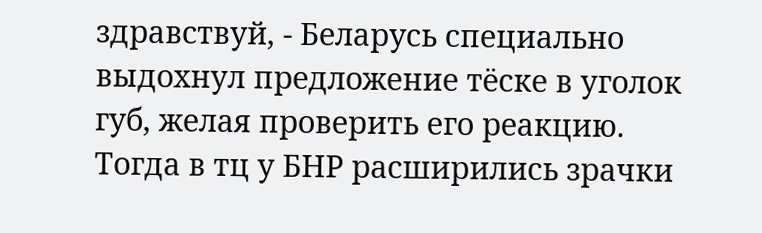здравствуй, - Беларусь специально выдохнул предложение тёске в уголок губ, желая проверить его реакцию. Тогда в тц у БНР расширились зрачки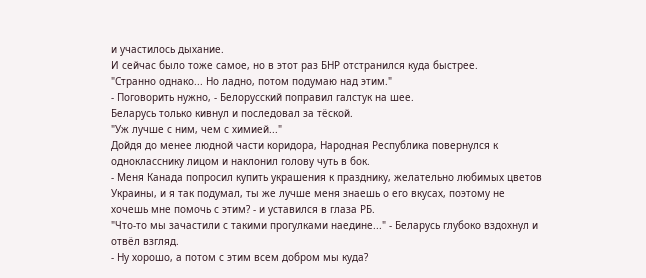и участилось дыхание.
И сейчас было тоже самое, но в этот раз БНР отстранился куда быстрее.
"Странно однако... Но ладно, потом подумаю над этим."
- Поговорить нужно, - Белорусский поправил галстук на шее.
Беларусь только кивнул и последовал за тёской.
"Уж лучше с ним, чем с химией..."
Дойдя до менее людной части коридора, Народная Республика повернулся к однокласснику лицом и наклонил голову чуть в бок.
- Меня Канада попросил купить украшения к празднику, желательно любимых цветов Украины, и я так подумал, ты же лучше меня знаешь о его вкусах, поэтому не хочешь мне помочь с этим? - и уставился в глаза РБ.
"Что-то мы зачастили с такими прогулками наедине..." - Беларусь глубоко вздохнул и отвёл взгляд.
- Ну хорошо, а потом с этим всем добром мы куда?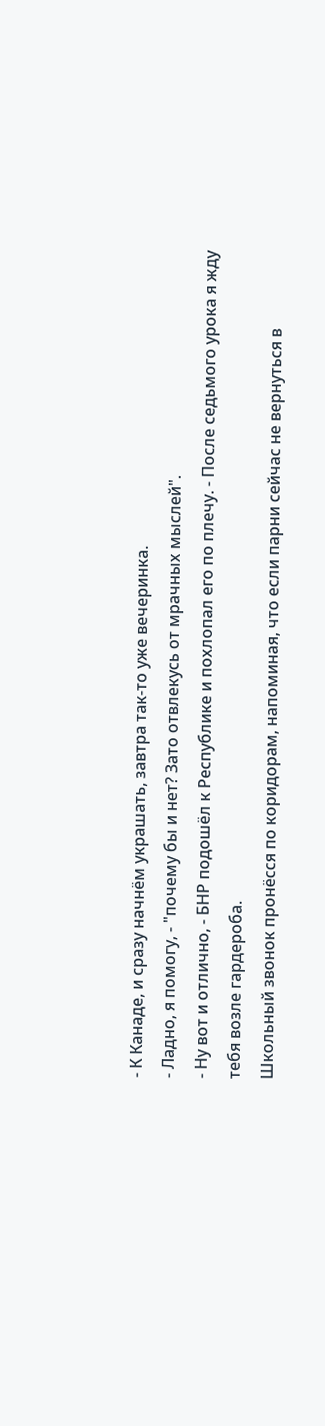- К Канаде, и сразу начнём украшать, завтра так-то уже вечеринка.
- Ладно, я помогу, - "почему бы и нет? Зато отвлекусь от мрачных мыслей".
- Ну вот и отлично, - БНР подошёл к Республике и похлопал его по плечу. - После седьмого урока я жду тебя возле гардероба.
Школьный звонок пронёсся по коридорам, напоминая, что если парни сейчас не вернуться в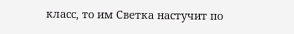класс, то им Светка настучит по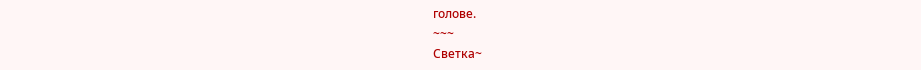голове.
~~~
Светка~